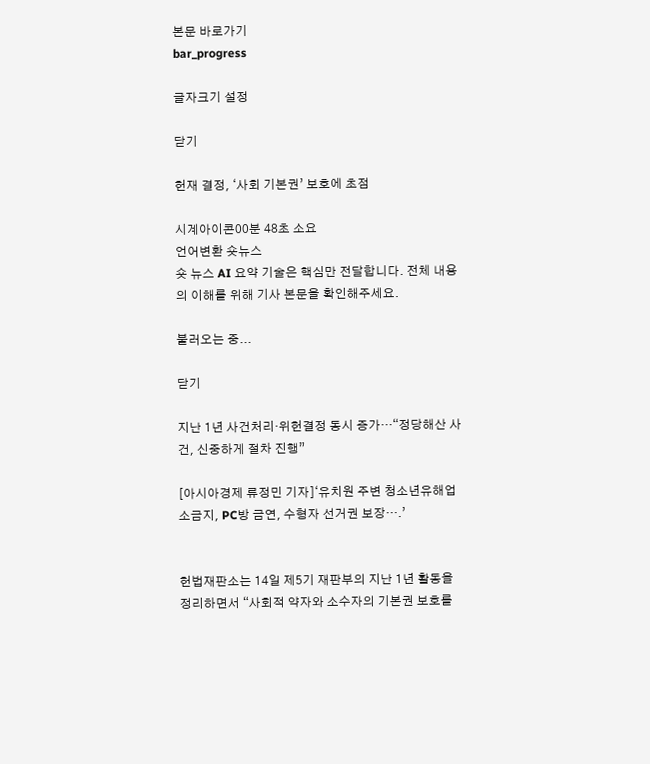본문 바로가기
bar_progress

글자크기 설정

닫기

헌재 결정, ‘사회 기본권’ 보호에 초점

시계아이콘00분 48초 소요
언어변환 숏뉴스
숏 뉴스 AI 요약 기술은 핵심만 전달합니다. 전체 내용의 이해를 위해 기사 본문을 확인해주세요.

불러오는 중...

닫기

지난 1년 사건처리·위헌결정 동시 증가…“정당해산 사건, 신중하게 절차 진행”

[아시아경제 류정민 기자]‘유치원 주변 청소년유해업소금지, PC방 금연, 수형자 선거권 보장….’


헌법재판소는 14일 제5기 재판부의 지난 1년 활동을 정리하면서 “사회적 약자와 소수자의 기본권 보호를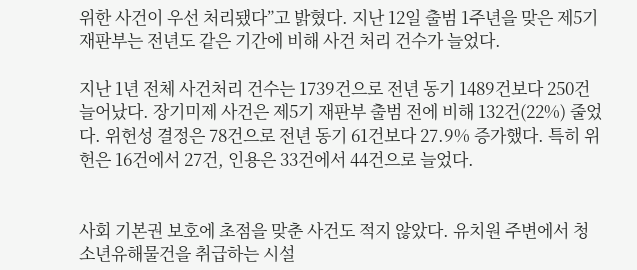위한 사건이 우선 처리됐다”고 밝혔다. 지난 12일 출범 1주년을 맞은 제5기 재판부는 전년도 같은 기간에 비해 사건 처리 건수가 늘었다.

지난 1년 전체 사건처리 건수는 1739건으로 전년 동기 1489건보다 250건 늘어났다. 장기미제 사건은 제5기 재판부 출범 전에 비해 132건(22%) 줄었다. 위헌성 결정은 78건으로 전년 동기 61건보다 27.9% 증가했다. 특히 위헌은 16건에서 27건, 인용은 33건에서 44건으로 늘었다.


사회 기본권 보호에 초점을 맞춘 사건도 적지 않았다. 유치원 주변에서 청소년유해물건을 취급하는 시설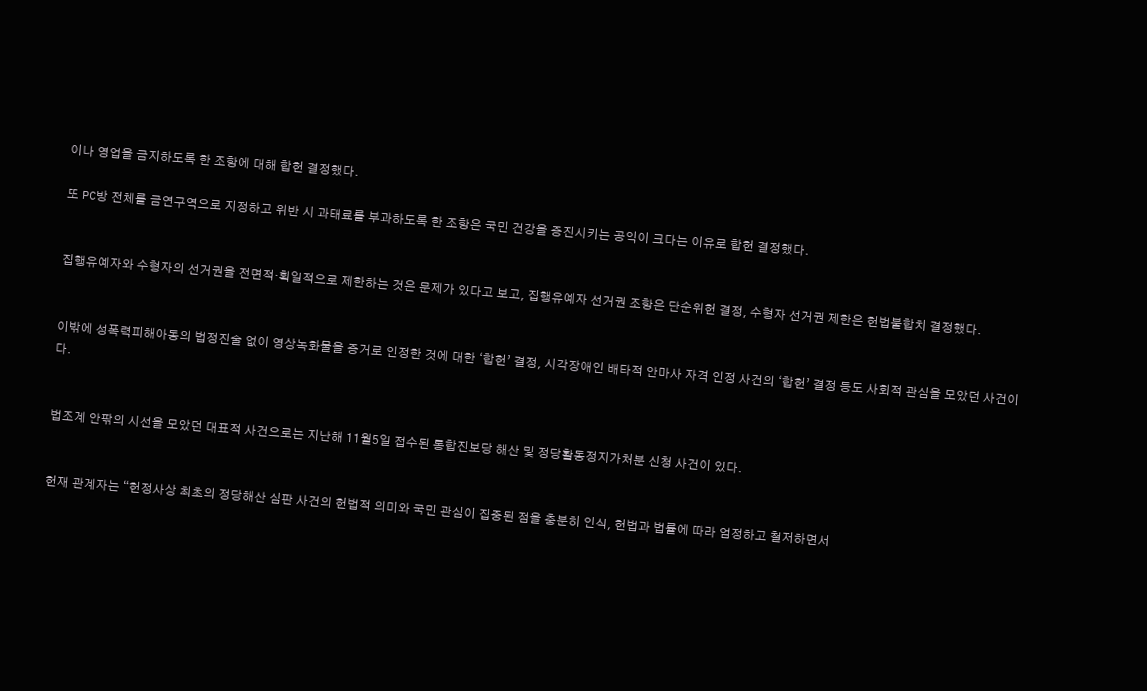이나 영업을 금지하도록 한 조항에 대해 합헌 결정했다.

또 PC방 전체를 금연구역으로 지정하고 위반 시 과태료를 부과하도록 한 조항은 국민 건강을 증진시키는 공익이 크다는 이유로 합헌 결정했다.


집행유예자와 수형자의 선거권을 전면적·획일적으로 제한하는 것은 문제가 있다고 보고, 집행유예자 선거권 조항은 단순위헌 결정, 수형자 선거권 제한은 헌법불합치 결정했다.


이밖에 성폭력피해아동의 법정진술 없이 영상녹화물을 증거로 인정한 것에 대한 ‘합헌’ 결정, 시각장애인 배타적 안마사 자격 인정 사건의 ‘합헌’ 결정 등도 사회적 관심을 모았던 사건이다.


법조계 안팎의 시선을 모았던 대표적 사건으로는 지난해 11월5일 접수된 통합진보당 해산 및 정당활동정지가처분 신청 사건이 있다.


헌재 관계자는 “헌정사상 최초의 정당해산 심판 사건의 헌법적 의미와 국민 관심이 집중된 점을 충분히 인식, 헌법과 법률에 따라 엄정하고 철저하면서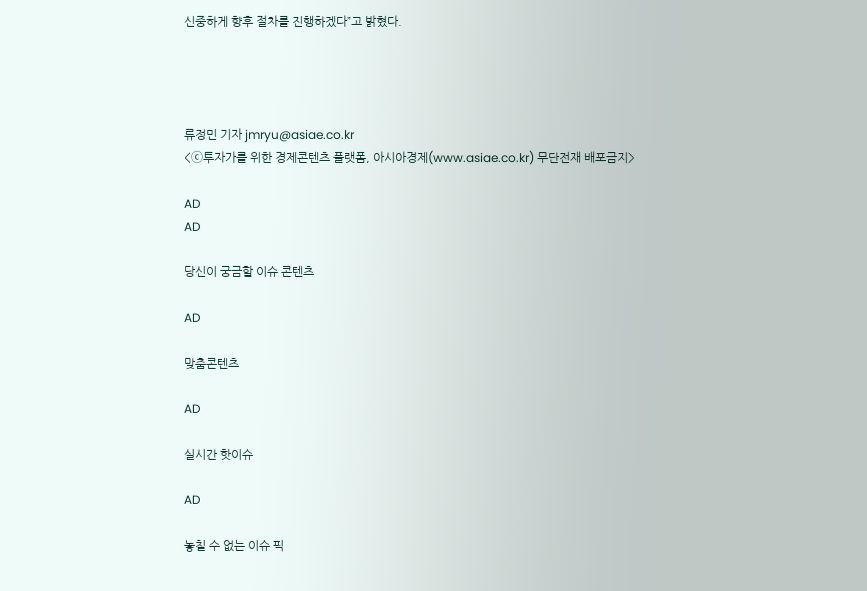신중하게 향후 절차를 진행하겠다”고 밝혔다.




류정민 기자 jmryu@asiae.co.kr
<ⓒ투자가를 위한 경제콘텐츠 플랫폼, 아시아경제(www.asiae.co.kr) 무단전재 배포금지>

AD
AD

당신이 궁금할 이슈 콘텐츠

AD

맞춤콘텐츠

AD

실시간 핫이슈

AD

놓칠 수 없는 이슈 픽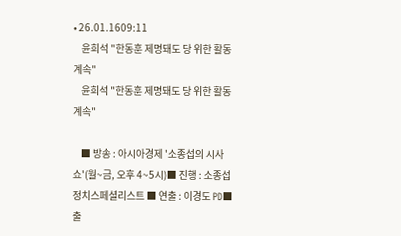• 26.01.1609:11
    윤희석 "한동훈 제명돼도 당 위한 활동 계속"
    윤희석 "한동훈 제명돼도 당 위한 활동 계속"

    ■ 방송 : 아시아경제 '소종섭의 시사쇼'(월~금, 오후 4~5시)■ 진행 : 소종섭 정치스페셜리스트 ■ 연출 : 이경도 PD■ 출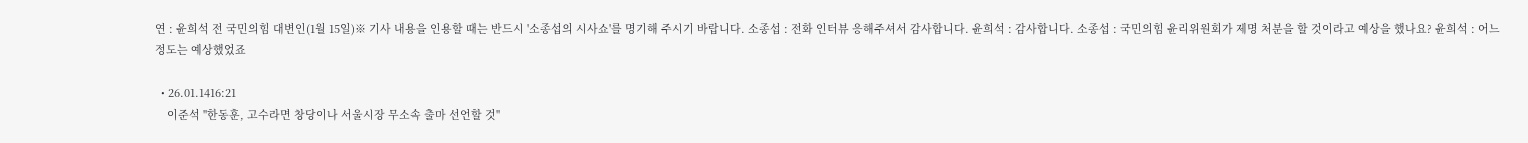연 : 윤희석 전 국민의힘 대변인(1월 15일)※ 기사 내용을 인용할 때는 반드시 '소종섭의 시사쇼'를 명기해 주시기 바랍니다. 소종섭 : 전화 인터뷰 응해주셔서 감사합니다. 윤희석 : 감사합니다. 소종섭 : 국민의힘 윤리위원회가 제명 처분을 할 것이라고 예상을 했나요? 윤희석 : 어느 정도는 예상했었죠

  • 26.01.1416:21
    이준석 "한동훈, 고수라면 창당이나 서울시장 무소속 출마 선언할 것"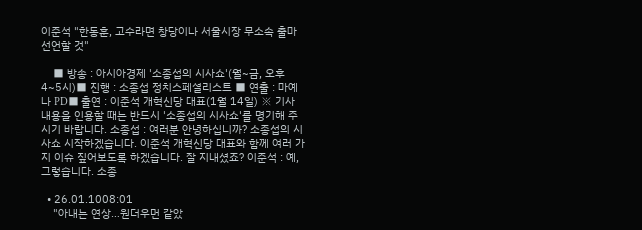이준석 "한동훈, 고수라면 창당이나 서울시장 무소속 출마 선언할 것"

    ■ 방송 : 아시아경제 '소종섭의 시사쇼'(월~금, 오후 4~5시)■ 진행 : 소종섭 정치스페셜리스트 ■ 연출 : 마예나 PD■ 출연 : 이준석 개혁신당 대표(1월 14일) ※ 기사 내용을 인용할 때는 반드시 '소종섭의 시사쇼'를 명기해 주시기 바랍니다. 소종섭 : 여러분 안녕하십니까? 소종섭의 시사쇼 시작하겠습니다. 이준석 개혁신당 대표와 함께 여러 가지 이슈 짚어보도록 하겠습니다. 잘 지내셨죠? 이준석 : 예, 그렇습니다. 소종

  • 26.01.1008:01
    "아내는 연상…원더우먼 같았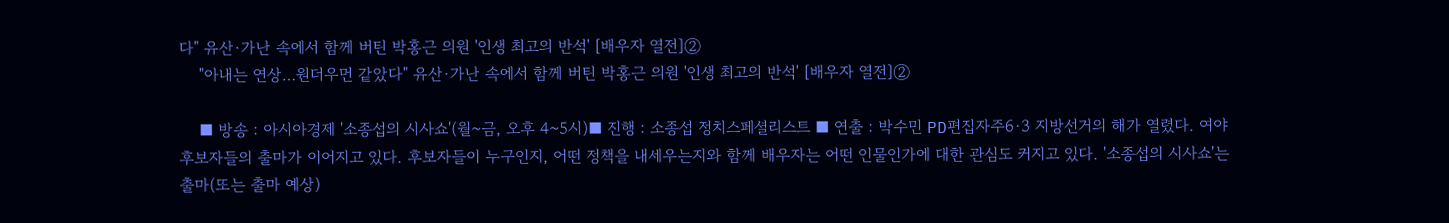다" 유산·가난 속에서 함께 버틴 박홍근 의원 '인생 최고의 반석' [배우자 열전]②
    "아내는 연상…원더우먼 같았다" 유산·가난 속에서 함께 버틴 박홍근 의원 '인생 최고의 반석' [배우자 열전]②

    ■ 방송 : 아시아경제 '소종섭의 시사쇼'(월~금, 오후 4~5시)■ 진행 : 소종섭 정치스페셜리스트 ■ 연출 : 박수민 PD편집자주6·3 지방선거의 해가 열렸다. 여야 후보자들의 출마가 이어지고 있다. 후보자들이 누구인지, 어떤 정책을 내세우는지와 함께 배우자는 어떤 인물인가에 대한 관심도 커지고 있다. '소종섭의 시사쇼'는 출마(또는 출마 예상)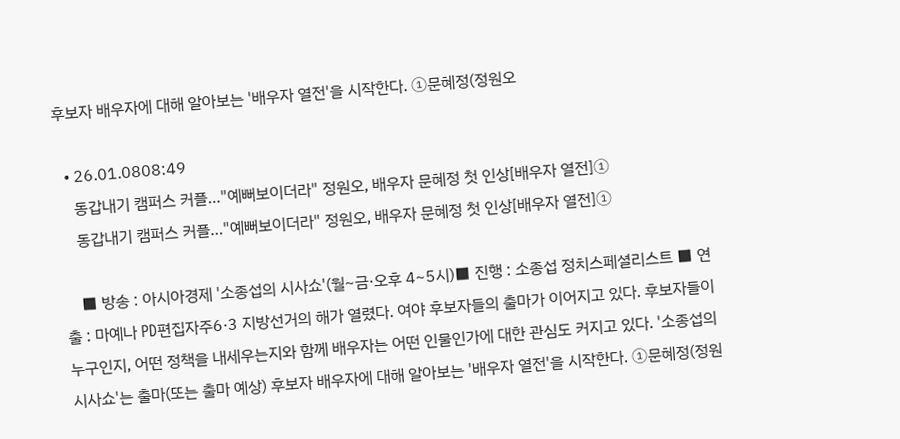후보자 배우자에 대해 알아보는 '배우자 열전'을 시작한다. ①문혜정(정원오

  • 26.01.0808:49
    동갑내기 캠퍼스 커플…"예뻐보이더라" 정원오, 배우자 문혜정 첫 인상[배우자 열전]①
    동갑내기 캠퍼스 커플…"예뻐보이더라" 정원오, 배우자 문혜정 첫 인상[배우자 열전]①

    ■ 방송 : 아시아경제 '소종섭의 시사쇼'(월~금·오후 4~5시)■ 진행 : 소종섭 정치스페셜리스트 ■ 연출 : 마예나 PD편집자주6·3 지방선거의 해가 열렸다. 여야 후보자들의 출마가 이어지고 있다. 후보자들이 누구인지, 어떤 정책을 내세우는지와 함께 배우자는 어떤 인물인가에 대한 관심도 커지고 있다. '소종섭의 시사쇼'는 출마(또는 출마 예상) 후보자 배우자에 대해 알아보는 '배우자 열전'을 시작한다. ①문혜정(정원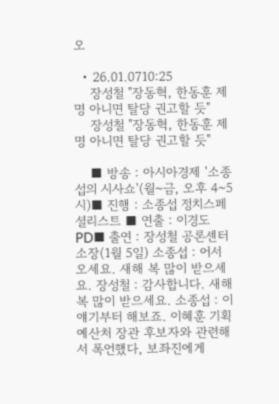오

  • 26.01.0710:25
    장성철 "장동혁, 한동훈 제명 아니면 탈당 권고할 듯"
    장성철 "장동혁, 한동훈 제명 아니면 탈당 권고할 듯"

    ■ 방송 : 아시아경제 '소종섭의 시사쇼'(월~금, 오후 4~5시)■ 진행 : 소종섭 정치스페셜리스트 ■ 연출 : 이경도 PD■ 출연 : 장성철 공론센터 소장(1월 5일) 소종섭 : 어서 오세요. 새해 복 많이 받으세요. 장성철 : 감사합니다. 새해 복 많이 받으세요. 소종섭 : 이 얘기부터 해보죠. 이혜훈 기획예산처 장관 후보자와 관련해서 폭언했다, 보좌진에게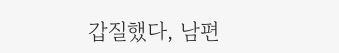갑질했다, 남편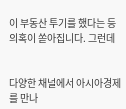이 부동산 투기를 했다는 등 의혹이 쏟아집니다. 그런데


다양한 채널에서 아시아경제를 만나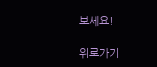보세요!

위로가기